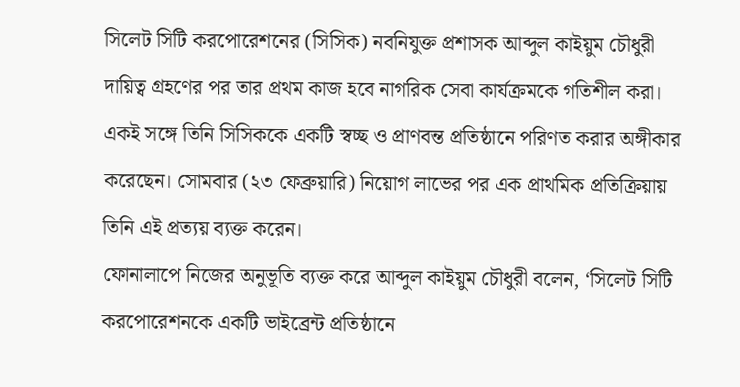সিলেট সিটি করপোরেশনের (সিসিক) নবনিযুক্ত প্রশাসক আব্দুল কাইয়ুম চৌধুরী দায়িত্ব গ্রহণের পর তার প্রথম কাজ হবে নাগরিক সেবা কার্যক্রমকে গতিশীল করা। একই সঙ্গে তিনি সিসিককে একটি স্বচ্ছ ও প্রাণবন্ত প্রতিষ্ঠানে পরিণত করার অঙ্গীকার করেছেন। সোমবার (২৩ ফেব্রুয়ারি) নিয়োগ লাভের পর এক প্রাথমিক প্রতিক্রিয়ায় তিনি এই প্রত্যয় ব্যক্ত করেন।
ফোনালাপে নিজের অনুভূতি ব্যক্ত করে আব্দুল কাইয়ুম চৌধুরী বলেন, ‘সিলেট সিটি করপোরেশনকে একটি ভাইব্রেন্ট প্রতিষ্ঠানে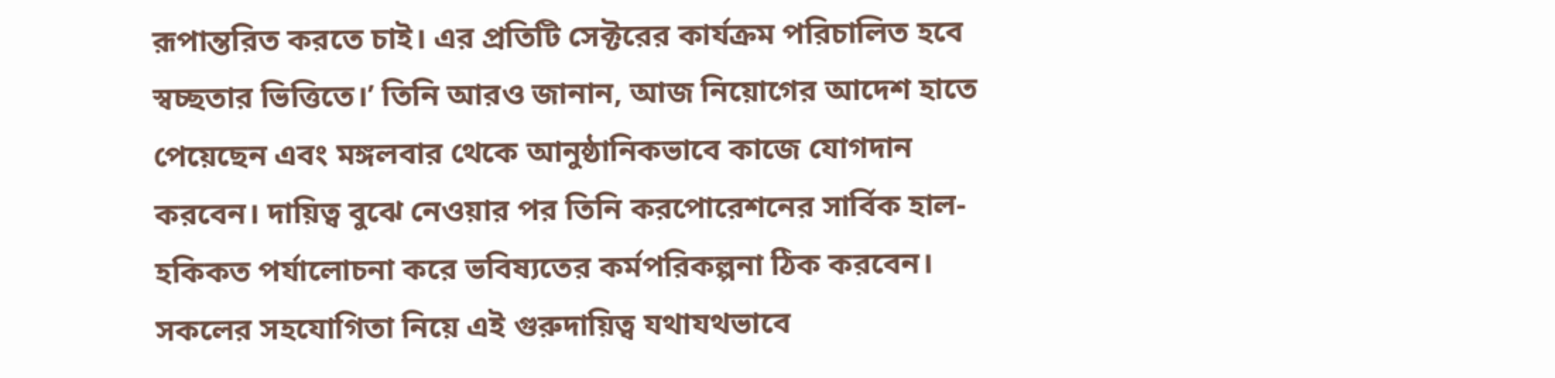রূপান্তরিত করতে চাই। এর প্রতিটি সেক্টরের কার্যক্রম পরিচালিত হবে স্বচ্ছতার ভিত্তিতে।’ তিনি আরও জানান, আজ নিয়োগের আদেশ হাতে পেয়েছেন এবং মঙ্গলবার থেকে আনুষ্ঠানিকভাবে কাজে যোগদান করবেন। দায়িত্ব বুঝে নেওয়ার পর তিনি করপোরেশনের সার্বিক হাল-হকিকত পর্যালোচনা করে ভবিষ্যতের কর্মপরিকল্পনা ঠিক করবেন। সকলের সহযোগিতা নিয়ে এই গুরুদায়িত্ব যথাযথভাবে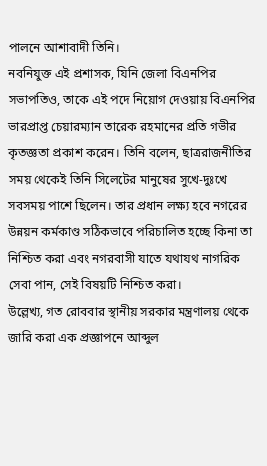পালনে আশাবাদী তিনি।
নবনিযুক্ত এই প্রশাসক, যিনি জেলা বিএনপির সভাপতিও, তাকে এই পদে নিয়োগ দেওয়ায় বিএনপির ভারপ্রাপ্ত চেয়ারম্যান তারেক রহমানের প্রতি গভীর কৃতজ্ঞতা প্রকাশ করেন। তিনি বলেন, ছাত্ররাজনীতির সময় থেকেই তিনি সিলেটের মানুষের সুখে-দুঃখে সবসময় পাশে ছিলেন। তার প্রধান লক্ষ্য হবে নগরের উন্নয়ন কর্মকাণ্ড সঠিকভাবে পরিচালিত হচ্ছে কিনা তা নিশ্চিত করা এবং নগরবাসী যাতে যথাযথ নাগরিক সেবা পান, সেই বিষয়টি নিশ্চিত করা।
উল্লেখ্য, গত রোববার স্থানীয় সরকার মন্ত্রণালয় থেকে জারি করা এক প্রজ্ঞাপনে আব্দুল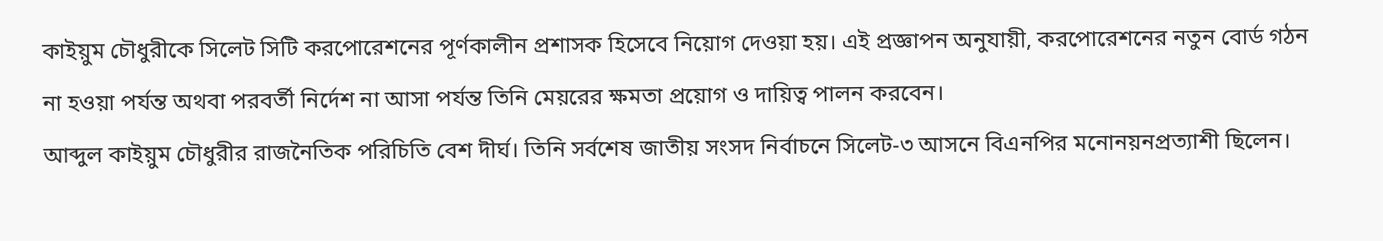কাইয়ুম চৌধুরীকে সিলেট সিটি করপোরেশনের পূর্ণকালীন প্রশাসক হিসেবে নিয়োগ দেওয়া হয়। এই প্রজ্ঞাপন অনুযায়ী, করপোরেশনের নতুন বোর্ড গঠন না হওয়া পর্যন্ত অথবা পরবর্তী নির্দেশ না আসা পর্যন্ত তিনি মেয়রের ক্ষমতা প্রয়োগ ও দায়িত্ব পালন করবেন।
আব্দুল কাইয়ুম চৌধুরীর রাজনৈতিক পরিচিতি বেশ দীর্ঘ। তিনি সর্বশেষ জাতীয় সংসদ নির্বাচনে সিলেট-৩ আসনে বিএনপির মনোনয়নপ্রত্যাশী ছিলেন।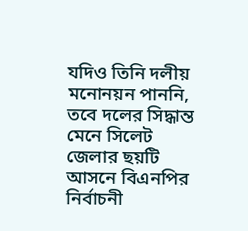যদিও তিনি দলীয় মনোনয়ন পাননি, তবে দলের সিদ্ধান্ত মেনে সিলেট জেলার ছয়টি আসনে বিএনপির নির্বাচনী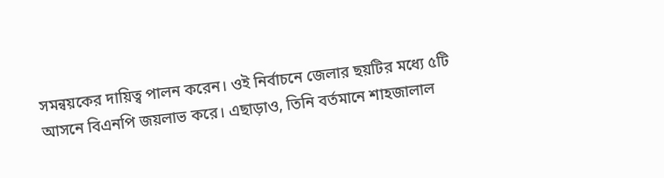সমন্বয়কের দায়িত্ব পালন করেন। ওই নির্বাচনে জেলার ছয়টির মধ্যে ৫টি আসনে বিএনপি জয়লাভ করে। এছাড়াও, তিনি বর্তমানে শাহজালাল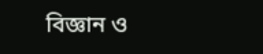বিজ্ঞান ও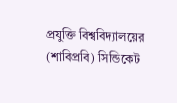প্রযুক্তি বিশ্ববিদ্যালয়ের (শাবিপ্রবি) সিন্ডিকেট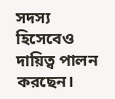সদস্য হিসেবেও দায়িত্ব পালন করছেন।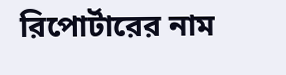রিপোর্টারের নাম